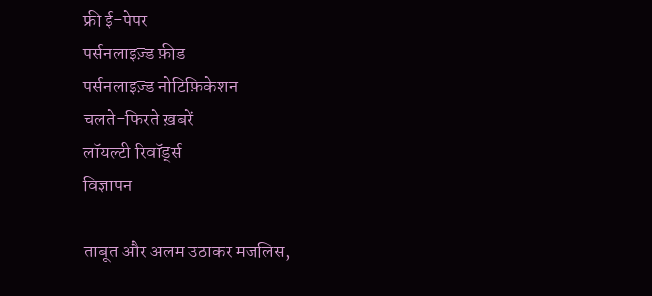फ्री ई-पेपर
पर्सनलाइज़्ड फ़ीड
पर्सनलाइज़्ड नोटिफ़िकेशन
चलते-फिरते ख़बरें
लॉयल्टी रिवॉर्ड्स
विज्ञापन

ताबूत और अलम उठाकर मजलिस,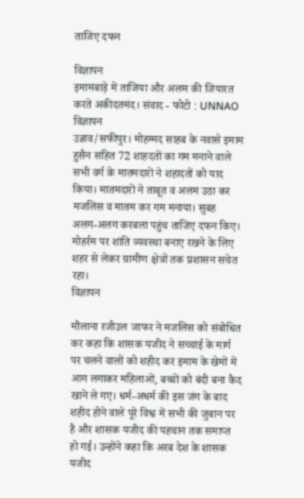ताजिए दफन

विज्ञापन
इमामबाड़े में ताजिया और अलम की जियारत करते अकीदतमंद। संवाद - फोटो : UNNAO
विज्ञापन
उन्नाव/सफीपुर। मोहम्मद साहब के नवासे इमाम हुसैन सहित 72 शाहदतों का गम मनाने वाले सभी वर्ग के मातमदारों ने शहादतों को याद किया। मातमदारों ने ताबूत व अलम उठा कर मजलिस व मातम कर गम मनाया। सुबह अलग-अलग करबला पहुंच ताजिए दफन किए। मोहर्रम पर शांति व्यवस्था बनाए रखने के लिए शहर से लेकर ग्रामीण क्षेत्रों तक प्रशासन सचेत रहा।
विज्ञापन

मौलाना रजीउल जाफर ने मजलिस को संबोधित कर कहा कि शासक यजीद ने सच्चाई के मार्ग पर चलने वालों को शहीद कर इमाम के खेमों में आग लगाकर महिलाओं, बच्चों को बंदी बना कैद खाने ले गए। धर्म-अधर्म की इस जंग के बाद शहीद होने वाले पूरे विश्व में सभी की जुबान पर है और शासक यजीद की पहचान तक समाप्त हो गई। उन्होंने कहा कि अरब देश के शासक यजीद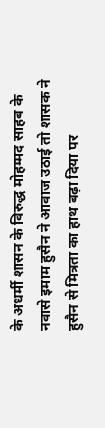के अधर्मी शासन के विरुद्ध मोहम्मद साहब के नवासे इमाम हुसैन ने आवाज उठाई तो शासक ने हुसैन से मित्रता का हाथ बढ़ा दिया पर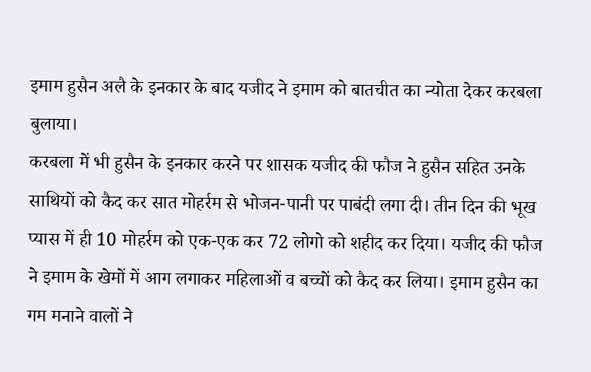इमाम हुसैन अलै के इनकार के बाद यजीद ने इमाम को बातचीत का न्योता देकर करबला बुलाया।
करबला में भी हुसैन के इनकार करने पर शासक यजीद की फौज ने हुसैन सहित उनके साथियों को कैद कर सात मोहर्रम से भोजन-पानी पर पाबंदी लगा दी। तीन दिन की भूख प्यास में ही 10 मोहर्रम को एक-एक कर 72 लोगो को शहीद कर दिया। यजीद की फौज ने इमाम के खेमों में आग लगाकर महिलाओं व बच्चों को कैद कर लिया। इमाम हुसैन का गम मनाने वालों ने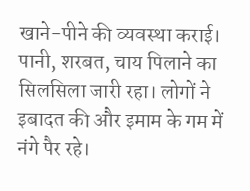खाने-पीने की व्यवस्था कराई। पानी, शरबत, चाय पिलाने का सिलसिला जारी रहा। लोगों ने इबादत की और इमाम के गम में नंगे पैर रहे।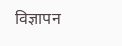विज्ञापन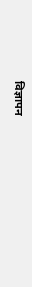विज्ञापन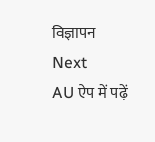विज्ञापन
Next
AU ऐप में पढ़ें